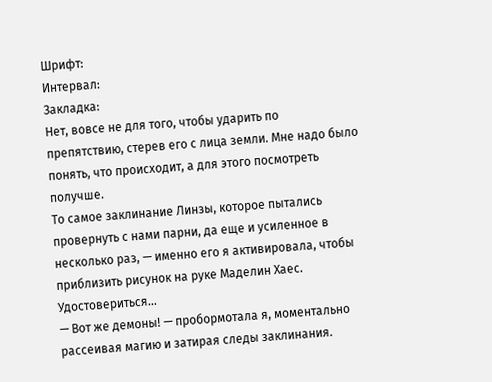Шрифт:
Интервал:
Закладка:
Нет, вовсе не для того, чтобы ударить по препятствию, стерев его с лица земли. Мне надо было понять, что происходит, а для этого посмотреть получше.
То самое заклинание Линзы, которое пытались провернуть с нами парни, да еще и усиленное в несколько раз, — именно его я активировала, чтобы приблизить рисунок на руке Маделин Хаес.
Удостовериться…
— Вот же демоны! — пробормотала я, моментально рассеивая магию и затирая следы заклинания.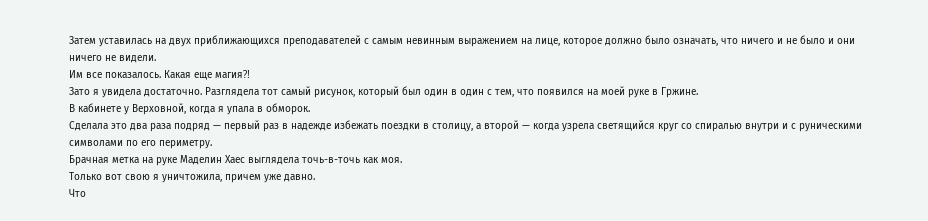Затем уставилась на двух приближающихся преподавателей с самым невинным выражением на лице, которое должно было означать, что ничего и не было и они ничего не видели.
Им все показалось. Какая еще магия⁈
Зато я увидела достаточно. Разглядела тот самый рисунок, который был один в один с тем, что появился на моей руке в Гржине.
В кабинете у Верховной, когда я упала в обморок.
Сделала это два раза подряд — первый раз в надежде избежать поездки в столицу, а второй — когда узрела светящийся круг со спиралью внутри и с руническими символами по его периметру.
Брачная метка на руке Маделин Хаес выглядела точь-в-точь как моя.
Только вот свою я уничтожила, причем уже давно.
Что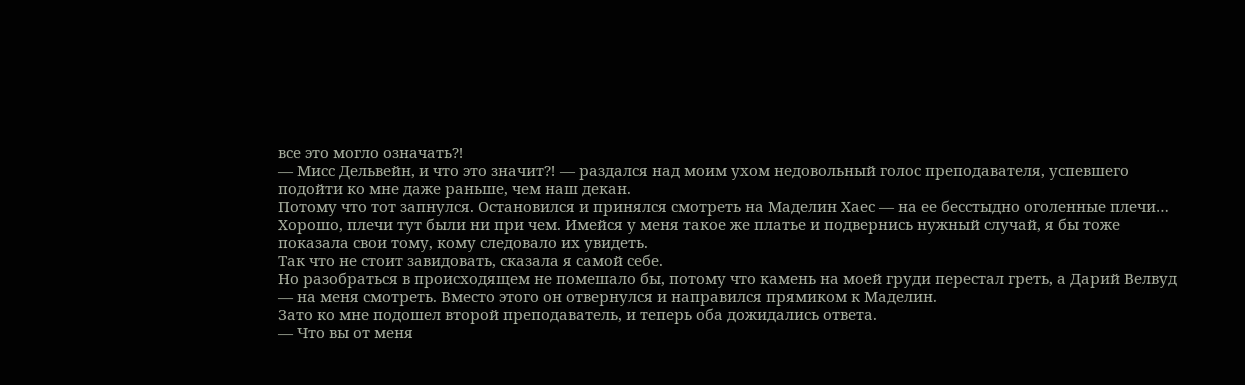все это могло означать⁈
— Мисс Дельвейн, и что это значит⁈ — раздался над моим ухом недовольный голос преподавателя, успевшего подойти ко мне даже раньше, чем наш декан.
Потому что тот запнулся. Остановился и принялся смотреть на Маделин Хаес — на ее бесстыдно оголенные плечи…
Хорошо, плечи тут были ни при чем. Имейся у меня такое же платье и подвернись нужный случай, я бы тоже показала свои тому, кому следовало их увидеть.
Так что не стоит завидовать, сказала я самой себе.
Но разобраться в происходящем не помешало бы, потому что камень на моей груди перестал греть, а Дарий Велвуд — на меня смотреть. Вместо этого он отвернулся и направился прямиком к Маделин.
Зато ко мне подошел второй преподаватель, и теперь оба дожидались ответа.
— Что вы от меня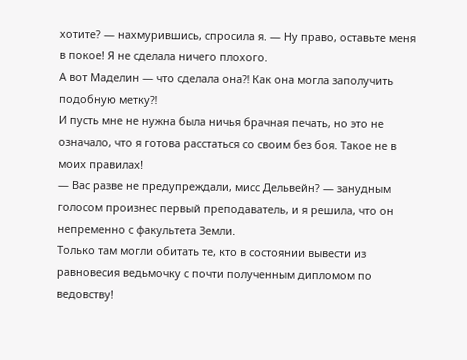хотите? — нахмурившись, спросила я. — Ну право, оставьте меня в покое! Я не сделала ничего плохого.
А вот Маделин — что сделала она⁈ Как она могла заполучить подобную метку⁈
И пусть мне не нужна была ничья брачная печать, но это не означало, что я готова расстаться со своим без боя. Такое не в моих правилах!
— Вас разве не предупреждали, мисс Дельвейн? — занудным голосом произнес первый преподаватель, и я решила, что он непременно с факультета Земли.
Только там могли обитать те, кто в состоянии вывести из равновесия ведьмочку с почти полученным дипломом по ведовству!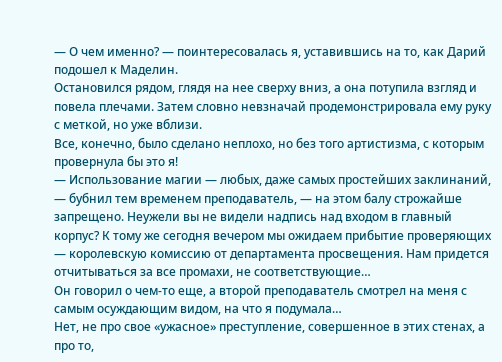— О чем именно? — поинтересовалась я, уставившись на то, как Дарий подошел к Маделин.
Остановился рядом, глядя на нее сверху вниз, а она потупила взгляд и повела плечами. Затем словно невзначай продемонстрировала ему руку с меткой, но уже вблизи.
Все, конечно, было сделано неплохо, но без того артистизма, с которым провернула бы это я!
— Использование магии — любых, даже самых простейших заклинаний, — бубнил тем временем преподаватель, — на этом балу строжайше запрещено. Неужели вы не видели надпись над входом в главный корпус? К тому же сегодня вечером мы ожидаем прибытие проверяющих — королевскую комиссию от департамента просвещения. Нам придется отчитываться за все промахи, не соответствующие…
Он говорил о чем-то еще, а второй преподаватель смотрел на меня с самым осуждающим видом, на что я подумала…
Нет, не про свое «ужасное» преступление, совершенное в этих стенах, а про то,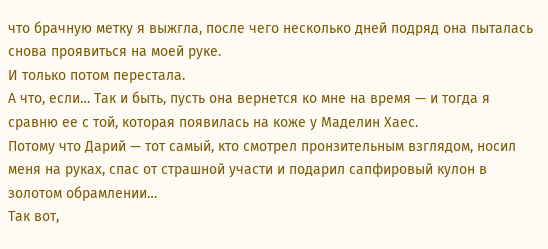что брачную метку я выжгла, после чего несколько дней подряд она пыталась снова проявиться на моей руке.
И только потом перестала.
А что, если… Так и быть, пусть она вернется ко мне на время — и тогда я сравню ее с той, которая появилась на коже у Маделин Хаес.
Потому что Дарий — тот самый, кто смотрел пронзительным взглядом, носил меня на руках, спас от страшной участи и подарил сапфировый кулон в золотом обрамлении…
Так вот,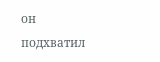он подхватил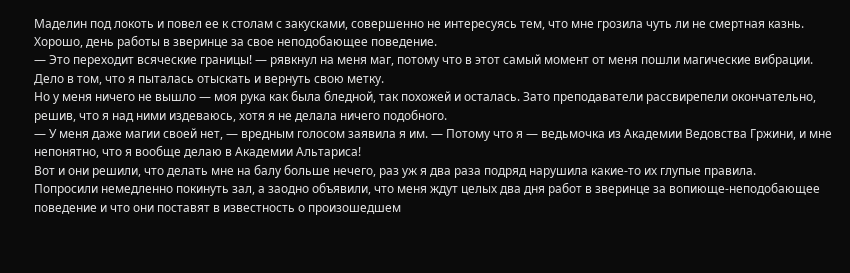Маделин под локоть и повел ее к столам с закусками, совершенно не интересуясь тем, что мне грозила чуть ли не смертная казнь. Хорошо, день работы в зверинце за свое неподобающее поведение.
— Это переходит всяческие границы! — рявкнул на меня маг, потому что в этот самый момент от меня пошли магические вибрации.
Дело в том, что я пыталась отыскать и вернуть свою метку.
Но у меня ничего не вышло — моя рука как была бледной, так похожей и осталась. Зато преподаватели рассвирепели окончательно, решив, что я над ними издеваюсь, хотя я не делала ничего подобного.
— У меня даже магии своей нет, — вредным голосом заявила я им. — Потому что я — ведьмочка из Академии Ведовства Гржини, и мне непонятно, что я вообще делаю в Академии Альтариса!
Вот и они решили, что делать мне на балу больше нечего, раз уж я два раза подряд нарушила какие-то их глупые правила.
Попросили немедленно покинуть зал, а заодно объявили, что меня ждут целых два дня работ в зверинце за вопиюще-неподобающее поведение и что они поставят в известность о произошедшем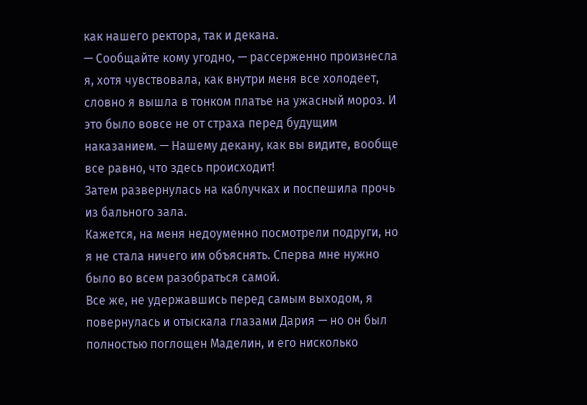как нашего ректора, так и декана.
— Сообщайте кому угодно, — рассерженно произнесла я, хотя чувствовала, как внутри меня все холодеет, словно я вышла в тонком платье на ужасный мороз. И это было вовсе не от страха перед будущим наказанием. — Нашему декану, как вы видите, вообще все равно, что здесь происходит!
Затем развернулась на каблучках и поспешила прочь из бального зала.
Кажется, на меня недоуменно посмотрели подруги, но я не стала ничего им объяснять. Сперва мне нужно было во всем разобраться самой.
Все же, не удержавшись перед самым выходом, я повернулась и отыскала глазами Дария — но он был полностью поглощен Маделин, и его нисколько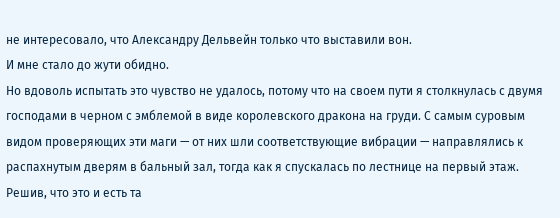не интересовало, что Александру Дельвейн только что выставили вон.
И мне стало до жути обидно.
Но вдоволь испытать это чувство не удалось, потому что на своем пути я столкнулась с двумя господами в черном с эмблемой в виде королевского дракона на груди. С самым суровым видом проверяющих эти маги — от них шли соответствующие вибрации — направлялись к распахнутым дверям в бальный зал, тогда как я спускалась по лестнице на первый этаж.
Решив, что это и есть та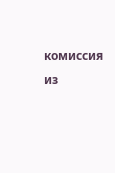комиссия из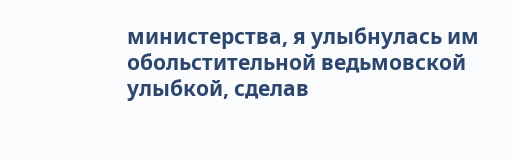министерства, я улыбнулась им обольстительной ведьмовской улыбкой, сделав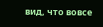вид, что вовсе